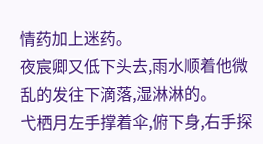情药加上迷药。
夜宸卿又低下头去,雨水顺着他微乱的发往下滴落,湿淋淋的。
弋栖月左手撑着伞,俯下身,右手探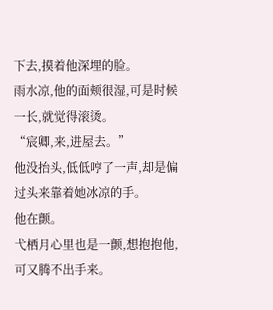下去,摸着他深埋的脸。
雨水凉,他的面颊很湿,可是时候一长,就觉得滚烫。
“宸卿,来,进屋去。”
他没抬头,低低哼了一声,却是偏过头来靠着她冰凉的手。
他在颤。
弋栖月心里也是一颤,想抱抱他,可又腾不出手来。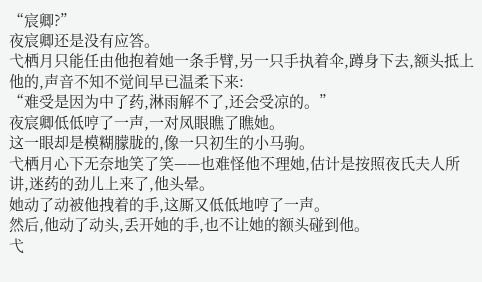“宸卿?”
夜宸卿还是没有应答。
弋栖月只能任由他抱着她一条手臂,另一只手执着伞,蹲身下去,额头抵上他的,声音不知不觉间早已温柔下来:
“难受是因为中了药,淋雨解不了,还会受凉的。”
夜宸卿低低哼了一声,一对凤眼瞧了瞧她。
这一眼却是模糊朦胧的,像一只初生的小马驹。
弋栖月心下无奈地笑了笑——也难怪他不理她,估计是按照夜氏夫人所讲,迷药的劲儿上来了,他头晕。
她动了动被他拽着的手,这厮又低低地哼了一声。
然后,他动了动头,丢开她的手,也不让她的额头碰到他。
弋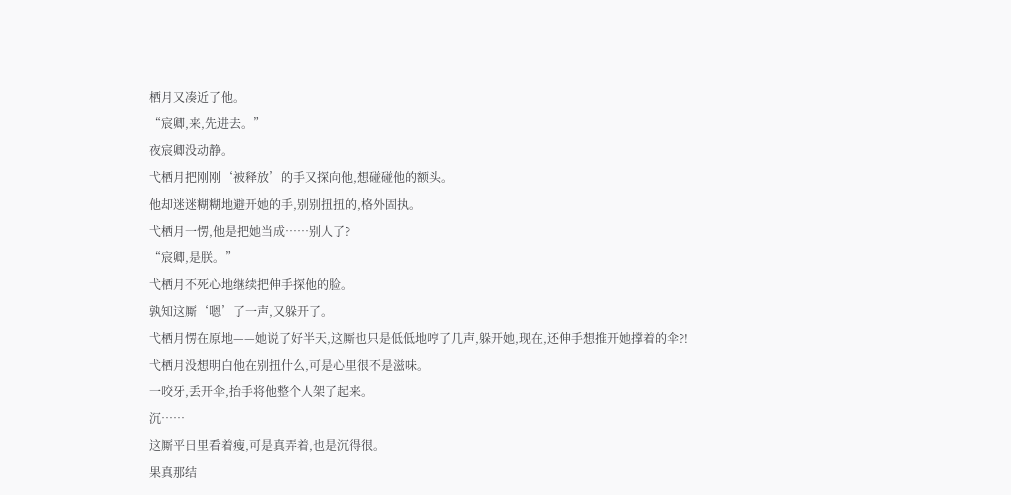栖月又凑近了他。
“宸卿,来,先进去。”
夜宸卿没动静。
弋栖月把刚刚‘被释放’的手又探向他,想碰碰他的额头。
他却迷迷糊糊地避开她的手,别别扭扭的,格外固执。
弋栖月一愣,他是把她当成……别人了?
“宸卿,是朕。”
弋栖月不死心地继续把伸手探他的脸。
孰知这厮‘嗯’了一声,又躲开了。
弋栖月愣在原地——她说了好半天,这厮也只是低低地哼了几声,躲开她,现在,还伸手想推开她撑着的伞?!
弋栖月没想明白他在别扭什么,可是心里很不是滋味。
一咬牙,丢开伞,抬手将他整个人架了起来。
沉……
这厮平日里看着瘦,可是真弄着,也是沉得很。
果真那结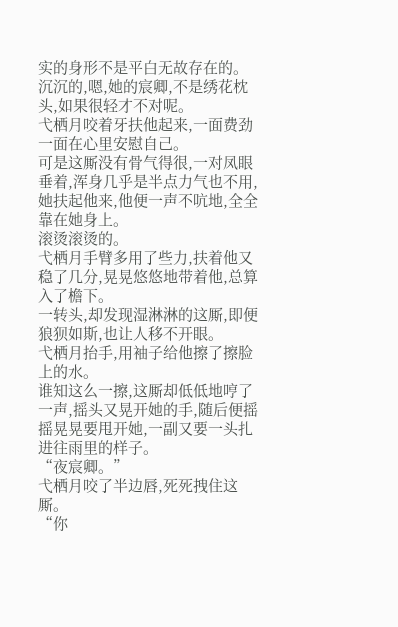实的身形不是平白无故存在的。
沉沉的,嗯,她的宸卿,不是绣花枕头,如果很轻才不对呢。
弋栖月咬着牙扶他起来,一面费劲一面在心里安慰自己。
可是这厮没有骨气得很,一对凤眼垂着,浑身几乎是半点力气也不用,她扶起他来,他便一声不吭地,全全靠在她身上。
滚烫滚烫的。
弋栖月手臂多用了些力,扶着他又稳了几分,晃晃悠悠地带着他,总算入了檐下。
一转头,却发现湿淋淋的这厮,即便狼狈如斯,也让人移不开眼。
弋栖月抬手,用袖子给他擦了擦脸上的水。
谁知这么一擦,这厮却低低地哼了一声,摇头又晃开她的手,随后便摇摇晃晃要甩开她,一副又要一头扎进往雨里的样子。
“夜宸卿。”
弋栖月咬了半边唇,死死拽住这厮。
“你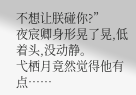不想让朕碰你?”
夜宸卿身形晃了晃,低着头,没动静。
弋栖月竟然觉得他有点……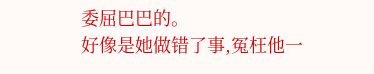委屈巴巴的。
好像是她做错了事,冤枉他一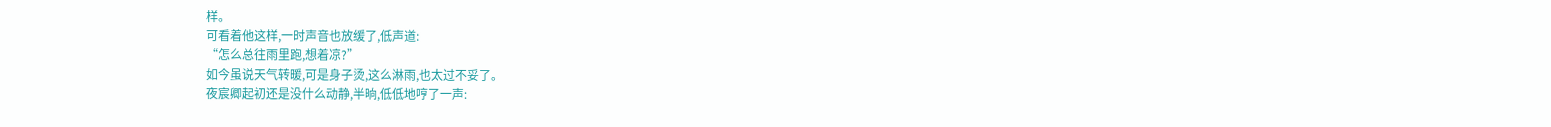样。
可看着他这样,一时声音也放缓了,低声道:
“怎么总往雨里跑,想着凉?”
如今虽说天气转暖,可是身子烫,这么淋雨,也太过不妥了。
夜宸卿起初还是没什么动静,半晌,低低地哼了一声: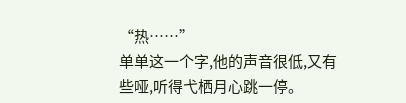“热……”
单单这一个字,他的声音很低,又有些哑,听得弋栖月心跳一停。